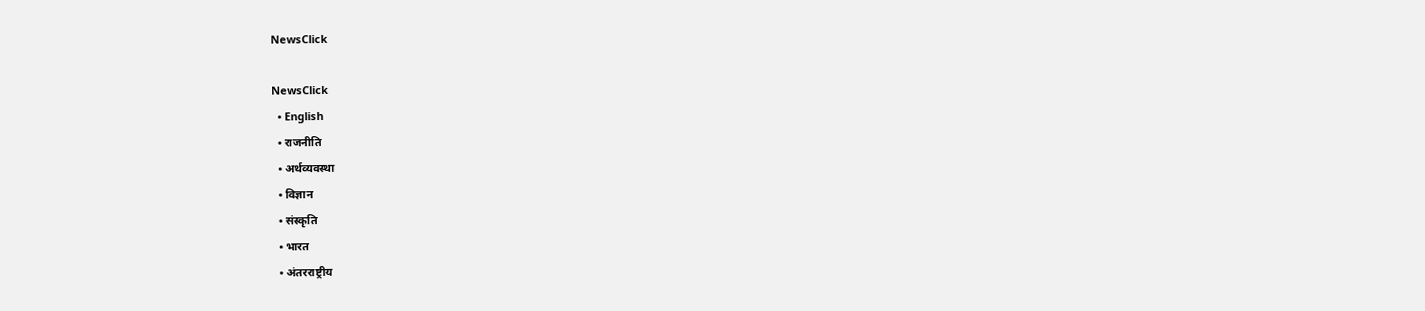NewsClick

NewsClick
  • English
  • राजनीति
  • अर्थव्यवस्था
  • विज्ञान
  • संस्कृति
  • भारत
  • अंतरराष्ट्रीय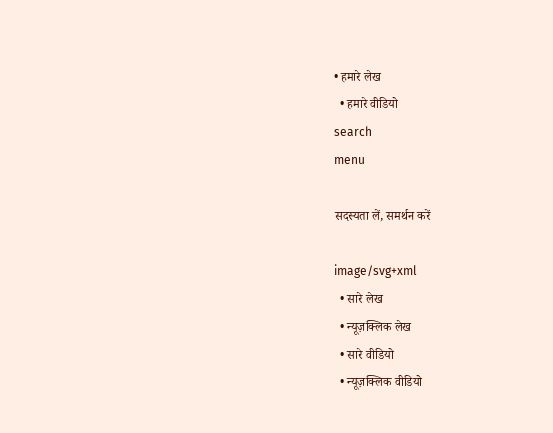• हमारे लेख
  • हमारे वीडियो
search
menu

सदस्यता लें, समर्थन करें

image/svg+xml
  • सारे लेख
  • न्यूज़क्लिक लेख
  • सारे वीडियो
  • न्यूज़क्लिक वीडियो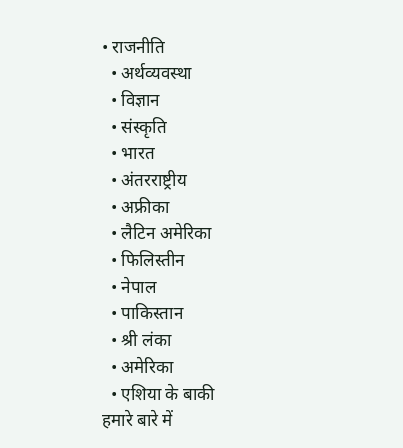• राजनीति
  • अर्थव्यवस्था
  • विज्ञान
  • संस्कृति
  • भारत
  • अंतरराष्ट्रीय
  • अफ्रीका
  • लैटिन अमेरिका
  • फिलिस्तीन
  • नेपाल
  • पाकिस्तान
  • श्री लंका
  • अमेरिका
  • एशिया के बाकी
हमारे बारे में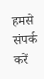हमसे संपर्क करें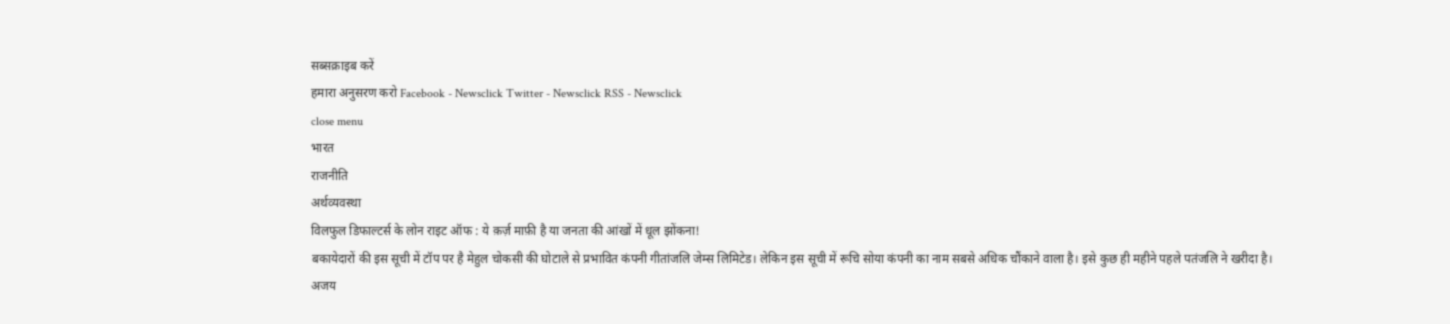सब्सक्राइब करें
हमारा अनुसरण करो Facebook - Newsclick Twitter - Newsclick RSS - Newsclick
close menu
भारत
राजनीति
अर्थव्यवस्था
विलफुल डिफाल्टर्स के लोन राइट ऑफ : ये क़र्ज़ माफ़ी है या जनता की आंखों में धूल झोंकना!
बकायेदारों की इस सूची में टॉप पर है मेहुल चोकसी की घोटाले से प्रभावित कंपनी गीतांजलि जेम्स लिमिटेड। लेकिन इस सूची में रूचि सोया कंपनी का नाम सबसे अधिक चौंकाने वाला है। इसे कुछ ही महीने पहले पतंजलि ने खरीदा है।
अजय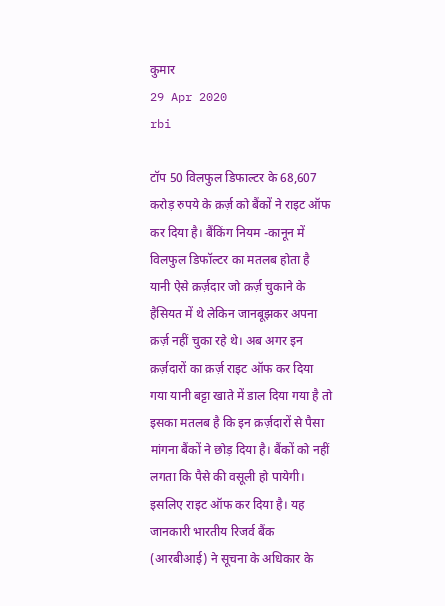कुमार
29 Apr 2020
rbi

टॉप 50 विलफुल डिफाल्टर के 68,607 करोड़ रुपये के क़र्ज़ को बैंकों ने राइट ऑफ कर दिया है। बैंकिंग नियम -कानून में विलफुल डिफॉल्टर का मतलब होता है यानी ऐसे क़र्ज़दार जो क़र्ज़ चुकाने के हैसियत में थे लेकिन जानबूझकर अपना क़र्ज़ नहीं चुका रहे थे। अब अगर इन क़र्ज़दारों का क़र्ज़ राइट ऑफ कर दिया गया यानी बट्टा खाते में डाल दिया गया है तो इसका मतलब है कि इन क़र्ज़दारों से पैसा मांगना बैंकों ने छोड़ दिया है। बैंकों को नहीं लगता कि पैसे की वसूली हो पायेगी। इसलिए राइट ऑफ कर दिया है। यह जानकारी भारतीय रिजर्व बैंक (आरबीआई) ने सूचना के अधिकार के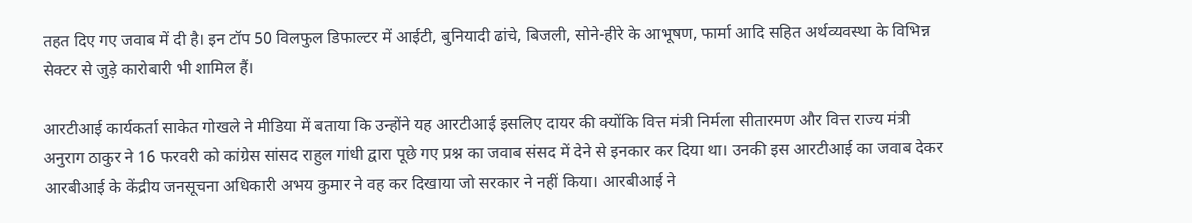तहत दिए गए जवाब में दी है। इन टॉप 50 विलफुल डिफाल्टर में आईटी, बुनियादी ढांचे, बिजली, सोने-हीरे के आभूषण, फार्मा आदि सहित अर्थव्यवस्था के विभिन्न सेक्टर से जुड़े कारोबारी भी शामिल हैं।

आरटीआई कार्यकर्ता साकेत गोखले ने मीडिया में बताया कि उन्होंने यह आरटीआई इसलिए दायर की क्योंकि वित्त मंत्री निर्मला सीतारमण और वित्त राज्य मंत्री अनुराग ठाकुर ने 16 फरवरी को कांग्रेस सांसद राहुल गांधी द्वारा पूछे गए प्रश्न का जवाब संसद में देने से इनकार कर दिया था। उनकी इस आरटीआई का जवाब देकर आरबीआई के केंद्रीय जनसूचना अधिकारी अभय कुमार ने वह कर दिखाया जो सरकार ने नहीं किया। आरबीआई ने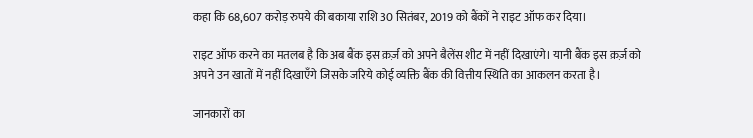कहा कि 68,607 करोड़ रुपये की बकाया राशि 30 सितंबर, 2019 को बैंकों ने राइट ऑफ कर दिया।

राइट ऑफ करने का मतलब है कि अब बैंक इस क़र्ज़ को अपने बैलेंस शीट में नहीं दिखाएंगे। यानी बैंक इस क़र्ज़ को अपने उन खातों में नहीं दिखाएँगे जिसके जरिये कोई व्यक्ति बैंक की वित्तीय स्थिति का आकलन करता है।

जानकारों का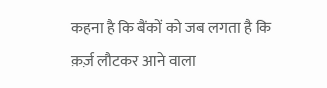कहना है कि बैंकों को जब लगता है कि क़र्ज़ लौटकर आने वाला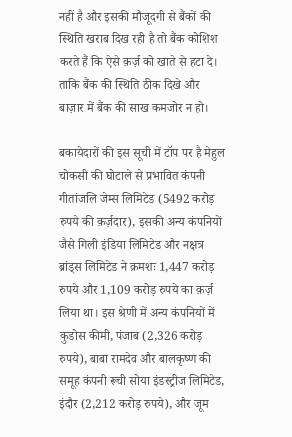नहीं है और इसकी मौजूदगी से बैंकों की स्थिति खराब दिख रही है तो बैंक कोशिश करते हैं कि ऐसे क़र्ज़ को खाते से हटा दे। ताकि बैंक की स्थिति ठीक दिखे और बाज़ार में बैंक की साख कमजोर न हो।

बकायेदारों की इस सूची में टॉप पर है मेहुल चोकसी की घोटाले से प्रभावित कंपनी गीतांजलि जेम्स लिमिटेड (5492 करोड़ रुपये की क़र्ज़दार), इसकी अन्य कंपनियों जैसे गिली इंडिया लिमिटेड और नक्षत्र ब्रांड्स लिमिटेड ने क्रमशः 1,447 करोड़ रुपये और 1,109 करोड़ रुपये का क़र्ज़ लिया था। इस श्रेणी में अन्य कंपनियों में कुडोस कीमी, पंजाब (2,326 करोड़ रुपये), बाबा रामदेव और बालकृष्ण की समूह कंपनी रूची सोया इंडस्ट्रीज लिमिटेड, इंदौर (2,212 करोड़ रुपये), और जूम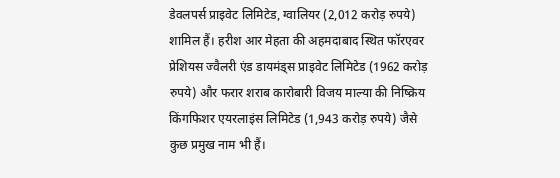डेवलपर्स प्राइवेट लिमिटेड, ग्वालियर (2,012 करोड़ रुपये) शामिल हैं। हरीश आर मेहता की अहमदाबाद स्थित फॉरएवर प्रेशियस ज्वैलरी एंड डायमंड्स प्राइवेट लिमिटेड (1962 करोड़ रुपये) और फरार शराब कारोबारी विजय माल्या की निष्क्रिय किंगफिशर एयरलाइंस लिमिटेड (1,943 करोड़ रुपये) जैसे कुछ प्रमुख नाम भी हैं।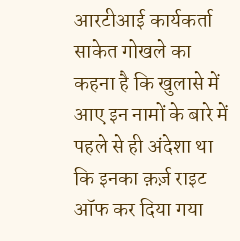आरटीआई कार्यकर्ता साकेत गोखले का कहना है कि खुलासे में आए इन नामों के बारे में पहले से ही अंदेशा था कि इनका क़र्ज़ राइट ऑफ कर दिया गया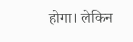होगा। लेकिन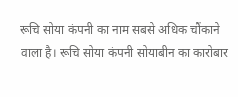रूचि सोया कंपनी का नाम सबसे अधिक चौंकाने वाला है। रूचि सोया कंपनी सोयाबीन का कारोबार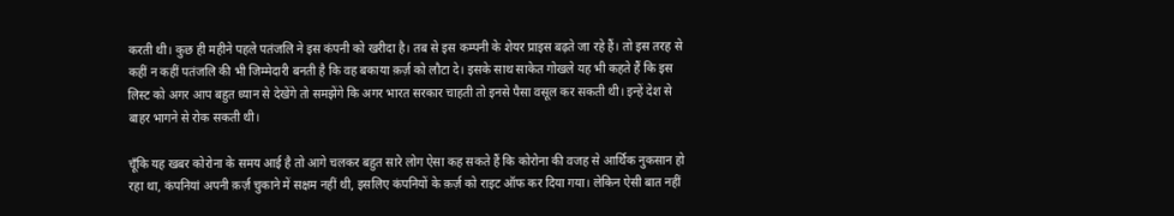करती थी। कुछ ही महीने पहले पतंजलि ने इस कंपनी को खरीदा है। तब से इस कम्पनी के शेयर प्राइस बढ़ते जा रहे हैं। तो इस तरह से कहीं न कहीं पतंजलि की भी जिम्मेदारी बनती है कि वह बकाया क़र्ज़ को लौटा दे। इसके साथ साकेत गोखले यह भी कहते हैं कि इस लिस्ट को अगर आप बहुत ध्यान से देखेंगे तो समझेंगे कि अगर भारत सरकार चाहती तो इनसे पैसा वसूल कर सकती थी। इन्हें देश से बाहर भागने से रोक सकती थी।

चूँकि यह खबर कोरोना के समय आई है तो आगे चलकर बहुत सारे लोग ऐसा कह सकते हैं कि कोरोना की वजह से आर्थिक नुकसान हो रहा था, कंपनियां अपनी क़र्ज़ चुकाने में सक्षम नहीं थी, इसलिए कंपनियों के क़र्ज़ को राइट ऑफ कर दिया गया। लेकिन ऐसी बात नहीं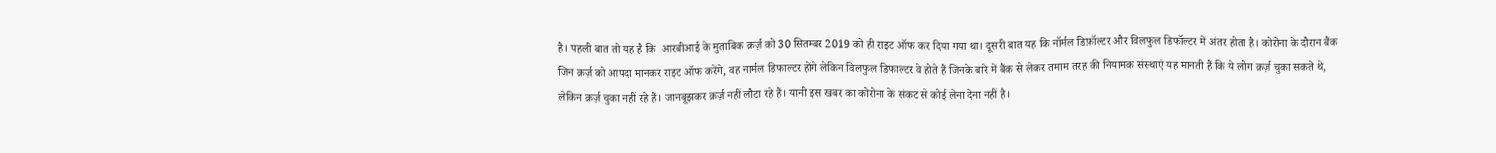है। पहली बात तो यह है कि  आरबीआई के मुताबिक क़र्ज़ को 30 सितम्बर 2019 को ही राइट ऑफ कर दिया गया था। दूसरी बात यह कि नॉर्मल डिफ़ॉल्टर और विलफुल डिफॉल्टर में अंतर होता है। कोरोना के दौरान बैंक जिन क़र्ज़ को आपदा मानकर राइट ऑफ करेंगे, वह नार्मल डिफाल्टर होंगे लेकिन विलफुल डिफाल्टर वे होते हैं जिनके बारे में बैंक से लेकर तमाम तरह की नियामक संस्थाएं यह मानती हैं कि ये लोग क़र्ज़ चुका सकते थे, लेकिन क़र्ज़ चुका नहीं रहे हैं। जानबूझकर क़र्ज़ नहीं लौटा रहे हैं। यानी इस खबर का कोरोना के संकट से कोई लेना देना नहीं है।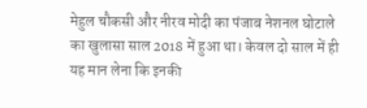मेहुल चौकसी और नीरव मोदी का पंजाब नेशनल घोटाले का खुलासा साल 2018 में हुआ था। केवल दो साल में ही यह मान लेना कि इनकी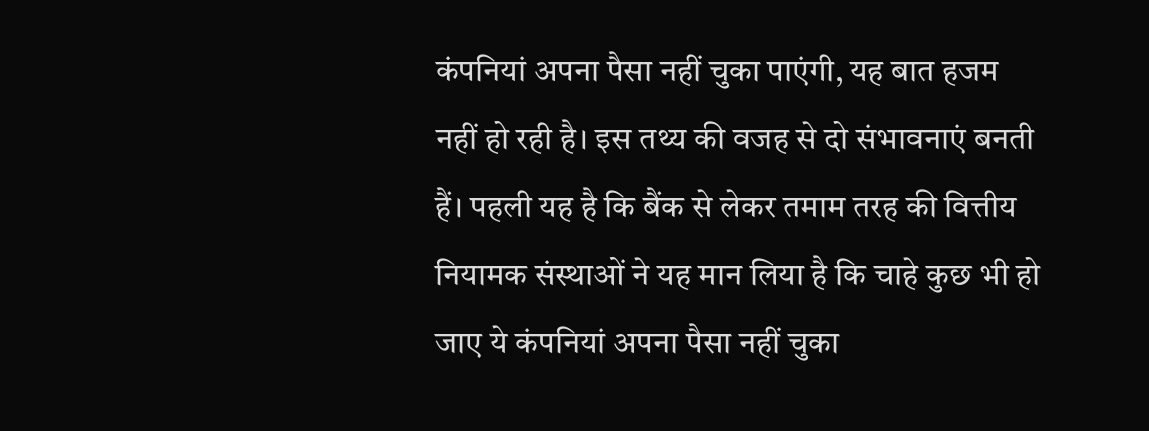कंपनियां अपना पैसा नहीं चुका पाएंगी, यह बात हजम नहीं हो रही है। इस तथ्य की वजह से दो संभावनाएं बनती हैं। पहली यह है कि बैंक से लेकर तमाम तरह की वित्तीय नियामक संस्थाओं ने यह मान लिया है कि चाहे कुछ भी हो जाए ये कंपनियां अपना पैसा नहीं चुका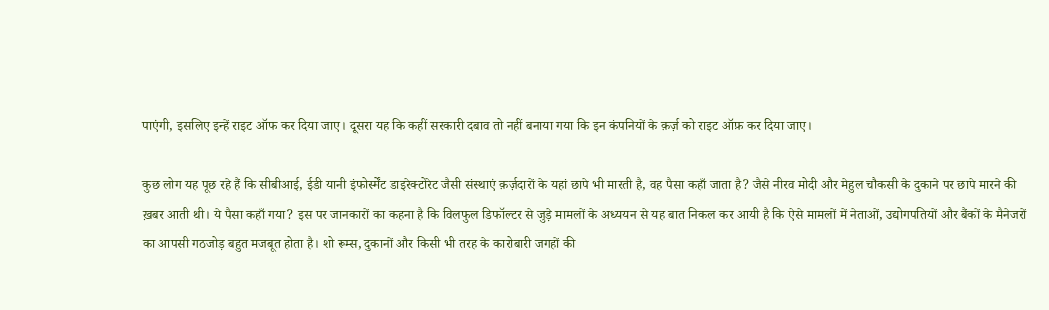पाएंगी, इसलिए इन्हें राइट ऑफ कर दिया जाए। दूसरा यह कि कहीं सरकारी दबाव तो नहीं बनाया गया कि इन कंपनियों के क़र्ज़ को राइट ऑफ़ कर दिया जाए।

कुछ लोग यह पूछ रहे हैं कि सीबीआई, ईडी यानी इंफोर्स्मेंट डाइरेक्टोरेट जैसी संस्थाएं क़र्ज़दारों के यहां छापे भी मारती है, वह पैसा कहाँ जाता है? जैसे नीरव मोदी और मेहुल चौकसी के दुकाने पर छापे मारने की ख़बर आती थी। ये पैसा कहाँ गया? इस पर जानकारों का कहना है कि विलफुल डिफॉल्टर से जुड़े मामलों के अध्ययन से यह बात निकल कर आयी है कि ऐसे मामलों में नेताओं, उद्योगपतियों और बैंकों के मैनेजरों का आपसी गठजोड़ बहुत मजबूत होता है। शो रूम्स, दुकानों और किसी भी तरह के कारोबारी जगहों की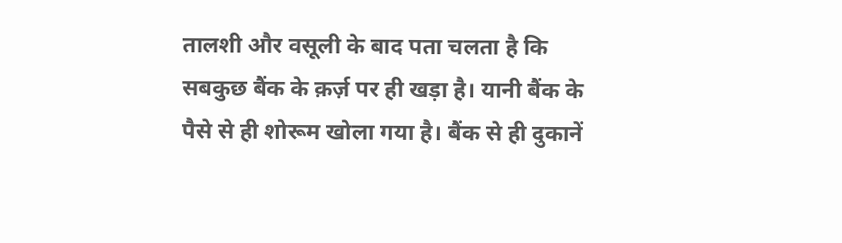तालशी और वसूली के बाद पता चलता है कि सबकुछ बैंक के क़र्ज़ पर ही खड़ा है। यानी बैंक के पैसे से ही शोरूम खोला गया है। बैंक से ही दुकानें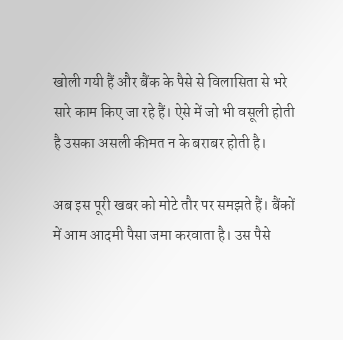खोली गयी हैं और बैंक के पैसे से विलासिता से भरे सारे काम किए जा रहे हैं। ऐसे में जो भी वसूली होती है उसका असली कीमत न के बराबर होती है।

अब इस पूरी खबर को मोटे तौर पर समझते हैं। बैंकों में आम आदमी पैसा जमा करवाता है। उस पैसे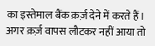का इस्तेमाल बैंक क़र्ज़ देने में करते हैं। अगर क़र्ज़ वापस लौटकर नहीं आया तो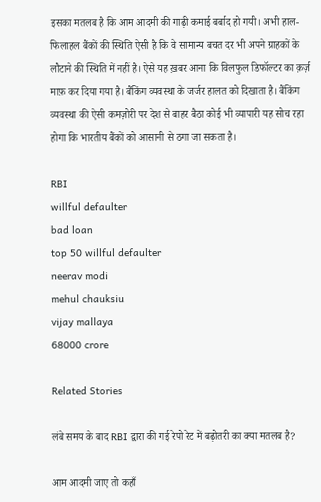इसका मतलब है कि आम आदमी की गाढ़ी कमाई बर्बाद हो गयी। अभी हाल-फिलाहल बैंकों की स्थिति ऐसी है कि वे सामान्य बचत दर भी अपने ग्राहकों के लौटाने की स्थिति में नहीं है। ऐसे यह ख़बर आना कि विलफुल डिफॉल्टर का क़र्ज़ माफ़ कर दिया गया है। बैंकिंग व्यवस्था के जर्जर हालत को दिखाता है। बैंकिंग व्यवस्था की ऐसी कमज़ोरी पर देश से बाहर बैठा कोई भी व्यापारी यह सोच रहा होगा कि भारतीय बैंकों को आसानी से ठगा जा सकता है।

RBI
willful defaulter
bad loan
top 50 willful defaulter
neerav modi
mehul chauksiu
vijay mallaya
68000 crore

Related Stories

लंबे समय के बाद RBI द्वारा की गई रेपो रेट में बढ़ोतरी का क्या मतलब है?

आम आदमी जाए तो कहाँ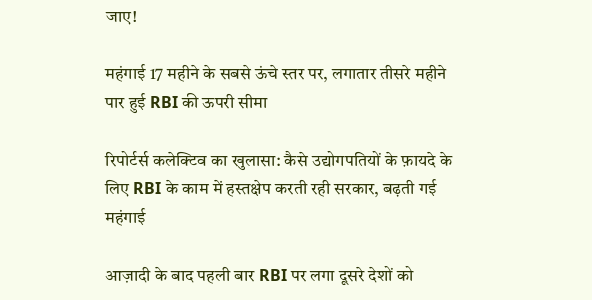जाए!

महंगाई 17 महीने के सबसे ऊंचे स्तर पर, लगातार तीसरे महीने पार हुई RBI की ऊपरी सीमा

रिपोर्टर्स कलेक्टिव का खुलासा: कैसे उद्योगपतियों के फ़ायदे के लिए RBI के काम में हस्तक्षेप करती रही सरकार, बढ़ती गई महंगाई

आज़ादी के बाद पहली बार RBI पर लगा दूसरे देशों को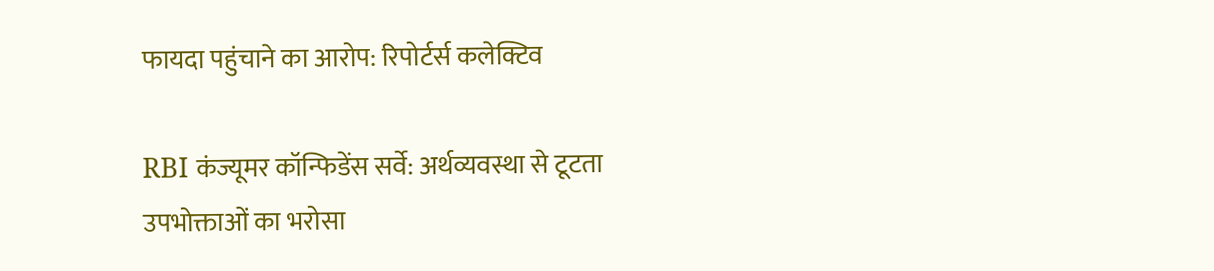फायदा पहुंचाने का आरोप: रिपोर्टर्स कलेक्टिव

RBI कंज्यूमर कॉन्फिडेंस सर्वे: अर्थव्यवस्था से टूटता उपभोक्ताओं का भरोसा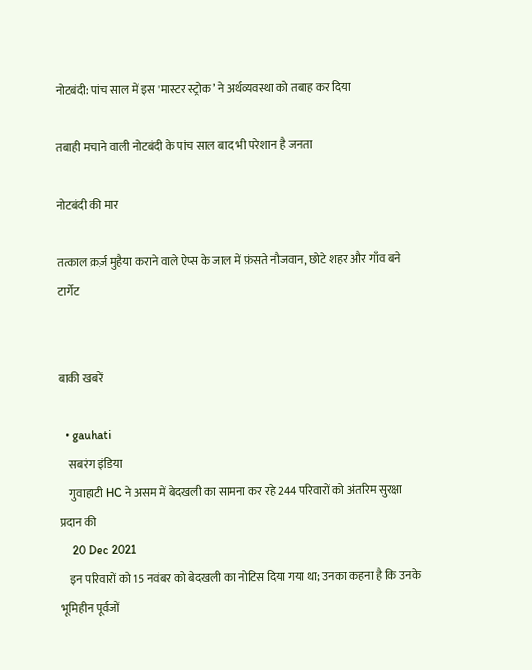नोटबंदी: पांच साल में इस 'मास्टर स्ट्रोक’ ने अर्थव्यवस्था को तबाह कर दिया

तबाही मचाने वाली नोटबंदी के पांच साल बाद भी परेशान है जनता

नोटबंदी की मार

तत्काल क़र्ज़ मुहैया कराने वाले ऐप्स के जाल में फ़ंसते नौजवान, छोटे शहर और गाँव बने टार्गेट


बाकी खबरें

  • gauhati
    सबरंग इंडिया
    गुवाहाटी HC ने असम में बेदखली का सामना कर रहे 244 परिवारों को अंतरिम सुरक्षा प्रदान की
    20 Dec 2021
    इन परिवारों को 15 नवंबर को बेदखली का नोटिस दिया गया था; उनका कहना है कि उनके भूमिहीन पूर्वजों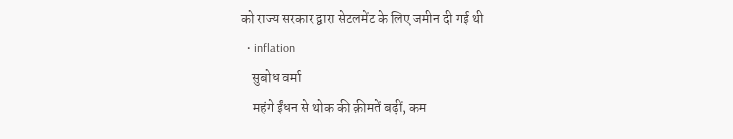को राज्य सरकार द्वारा सेटलमेंट के लिए जमीन दी गई थी
  • inflation
    सुबोध वर्मा
    महंगे ईंधन से थोक की क़ीमतें बढ़ीं, कम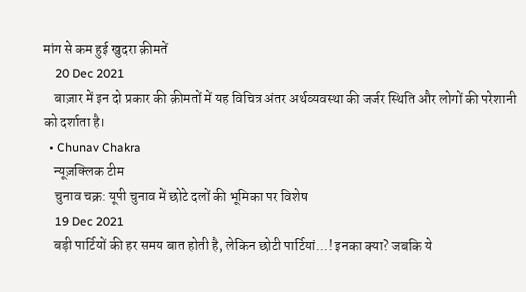मांग से कम हुई खुदरा क़ीमतें
    20 Dec 2021
    बाज़ार में इन दो प्रकार की क़ीमतों में यह विचित्र अंतर अर्थव्यवस्था की जर्जर स्थिति और लोगों की परेशानी को दर्शाता है।
  • Chunav Chakra
    न्यूज़क्लिक टीम
    चुनाव चक्र: यूपी चुनाव में छोटे दलों की भूमिका पर विशेष
    19 Dec 2021
    बड़ी पार्टियों की हर समय बात होती है, लेकिन छोटी पार्टियां...! इनका क्या? जबकि ये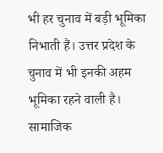भी हर चुनाव में बड़ी भूमिका निभाती हैं। उत्तर प्रदेश के चुनाव में भी इनकी अहम भूमिका रहने वाली है। सामाजिक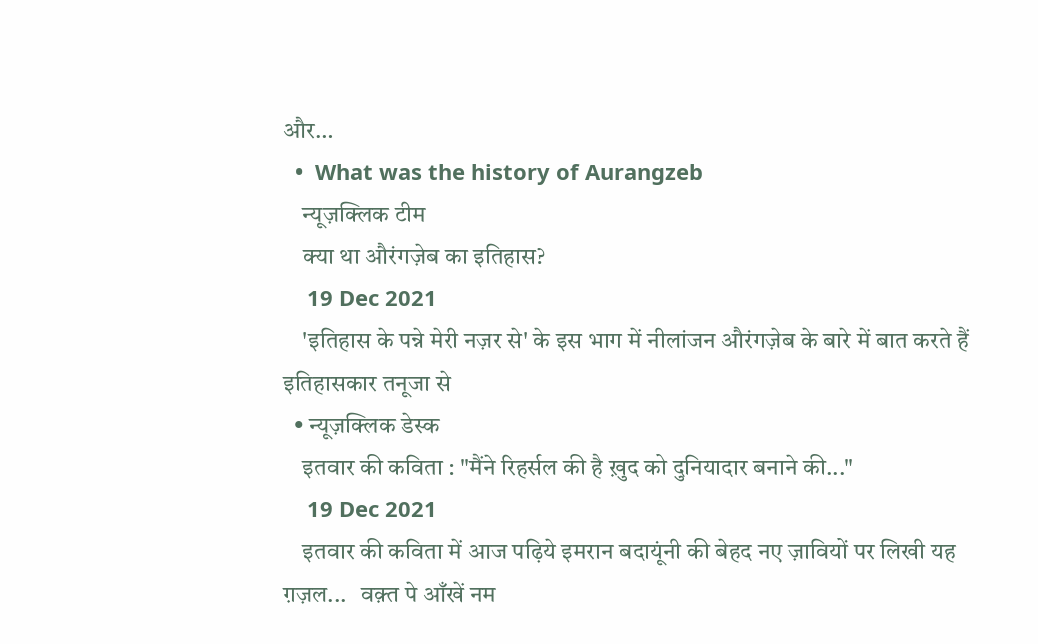और…
  •  What was the history of Aurangzeb
    न्यूज़क्लिक टीम
    क्या था औरंगज़ेब का इतिहास?
    19 Dec 2021
    'इतिहास के पन्ने मेरी नज़र से' के इस भाग में नीलांजन औरंगज़ेब के बारे में बात करते हैं इतिहासकार तनूजा से
  • न्यूज़क्लिक डेस्क
    इतवार की कविता : "मैंने रिहर्सल की है ख़ुद को दुनियादार बनाने की..."
    19 Dec 2021
    इतवार की कविता में आज पढ़िये इमरान बदायूंनी की बेहद नए ज़ावियों पर लिखी यह ग़ज़ल...   वक़्त पे आँखें नम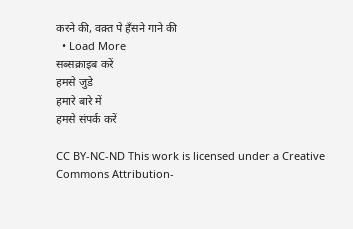करने की, वक़्त पे हँसने गाने की
  • Load More
सब्सक्राइब करें
हमसे जुडे
हमारे बारे में
हमसे संपर्क करें

CC BY-NC-ND This work is licensed under a Creative Commons Attribution-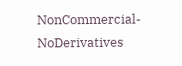NonCommercial-NoDerivatives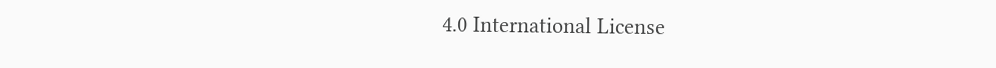4.0 International License